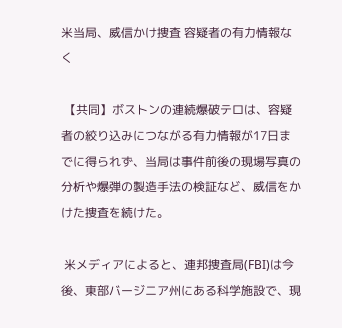米当局、威信かけ捜査 容疑者の有力情報なく

 【共同】ボストンの連続爆破テロは、容疑者の絞り込みにつながる有力情報が17日までに得られず、当局は事件前後の現場写真の分析や爆弾の製造手法の検証など、威信をかけた捜査を続けた。

 米メディアによると、連邦捜査局(FBI)は今後、東部バージニア州にある科学施設で、現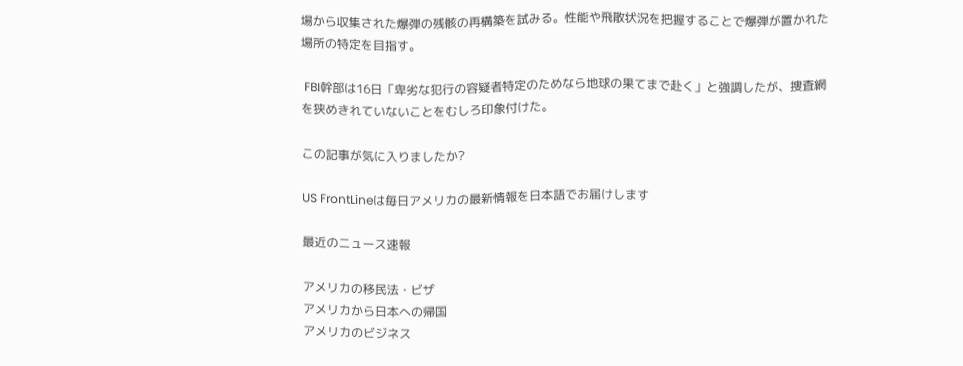場から収集された爆弾の残骸の再構築を試みる。性能や飛散状況を把握することで爆弾が置かれた場所の特定を目指す。

 FBI幹部は16日「卑劣な犯行の容疑者特定のためなら地球の果てまで赴く」と強調したが、捜査網を狭めきれていないことをむしろ印象付けた。

この記事が気に入りましたか?

US FrontLineは毎日アメリカの最新情報を日本語でお届けします

最近のニュース速報

アメリカの移民法・ビザ
アメリカから日本への帰国
アメリカのビジネス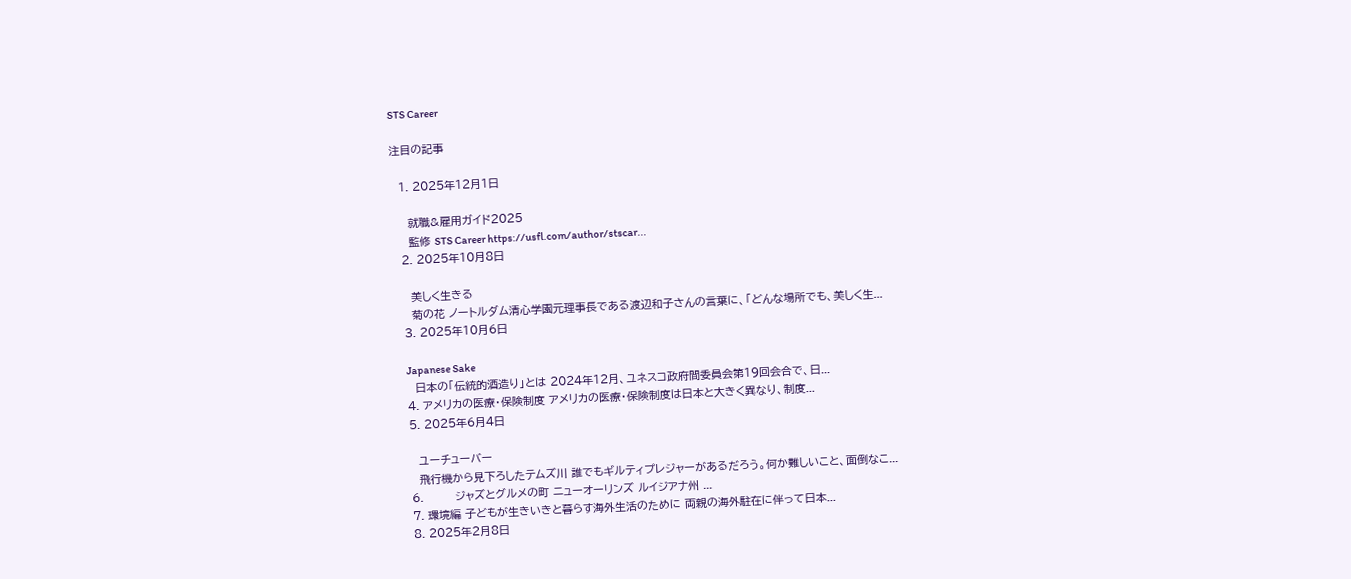STS Career

注目の記事

  1. 2025年12月1日

    就職&雇用ガイド2025
    監修 STS Career https://usfl.com/author/stscar...
  2. 2025年10月8日

    美しく生きる
    菊の花 ノートルダム清心学園元理事長である渡辺和子さんの言葉に、「どんな場所でも、美しく生...
  3. 2025年10月6日

    Japanese Sake
    日本の「伝統的酒造り」とは 2024年12月、ユネスコ政府間委員会第19回会合で、日...
  4. アメリカの医療・保険制度 アメリカの医療・保険制度は日本と大きく異なり、制度...
  5. 2025年6月4日

    ユーチューバー
    飛行機から見下ろしたテムズ川 誰でもギルティプレジャーがあるだろう。何か難しいこと、面倒なこ...
  6.        ジャズとグルメの町 ニューオーリンズ ルイジアナ州 ...
  7. 環境編 子どもが生きいきと暮らす海外生活のために 両親の海外駐在に伴って日本...
  8. 2025年2月8日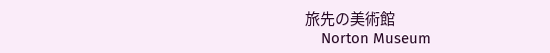旅先の美術館
    Norton Museum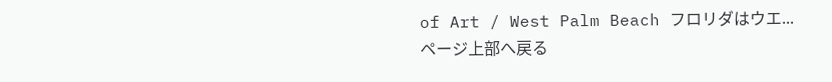of Art / West Palm Beach フロリダはウエ...
ページ上部へ戻る